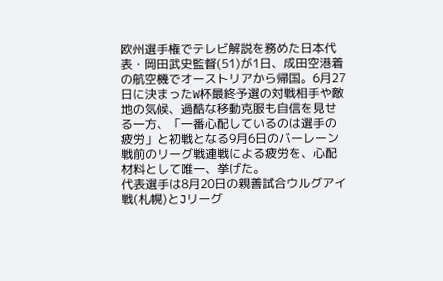欧州選手権でテレビ解説を務めた日本代表・岡田武史監督(51)が1日、成田空港着の航空機でオーストリアから帰国。6月27日に決まったW杯最終予選の対戦相手や敵地の気候、過酷な移動克服も自信を見せる一方、「一番心配しているのは選手の疲労」と初戦となる9月6日のバーレーン戦前のリーグ戦連戦による疲労を、心配材料として唯一、挙げた。
代表選手は8月20日の親善試合ウルグアイ戦(札幌)とJリーグ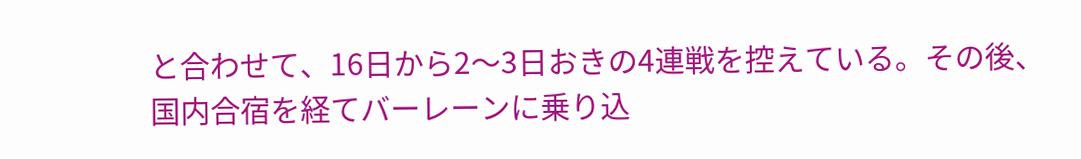と合わせて、16日から2〜3日おきの4連戦を控えている。その後、国内合宿を経てバーレーンに乗り込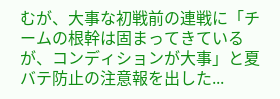むが、大事な初戦前の連戦に「チームの根幹は固まってきているが、コンディションが大事」と夏バテ防止の注意報を出した...